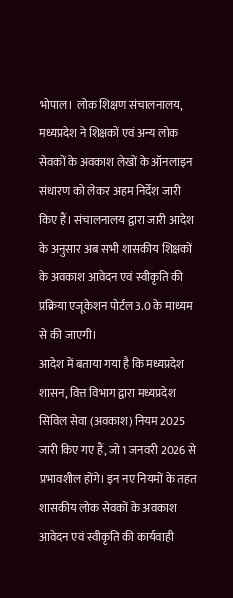भोपाल। लोक शिक्षण संचालनालय, मध्यप्रदेश ने शिक्षकों एवं अन्य लोक सेवकों के अवकाश लेखों के ऑनलाइन संधारण को लेकर अहम निर्देश जारी किए हैं। संचालनालय द्वारा जारी आदेश के अनुसार अब सभी शासकीय शिक्षकों के अवकाश आवेदन एवं स्वीकृति की प्रक्रिया एजूकेशन पोर्टल 3.0 के माध्यम से की जाएगी।
आदेश में बताया गया है कि मध्यप्रदेश शासन, वित्त विभाग द्वारा मध्यप्रदेश सिविल सेवा (अवकाश) नियम 2025 जारी किए गए हैं, जो 1 जनवरी 2026 से प्रभावशील होंगे। इन नए नियमों के तहत शासकीय लोक सेवकों के अवकाश आवेदन एवं स्वीकृति की कार्यवाही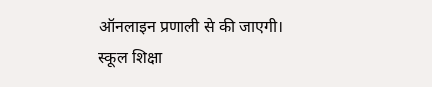ऑनलाइन प्रणाली से की जाएगी।
स्कूल शिक्षा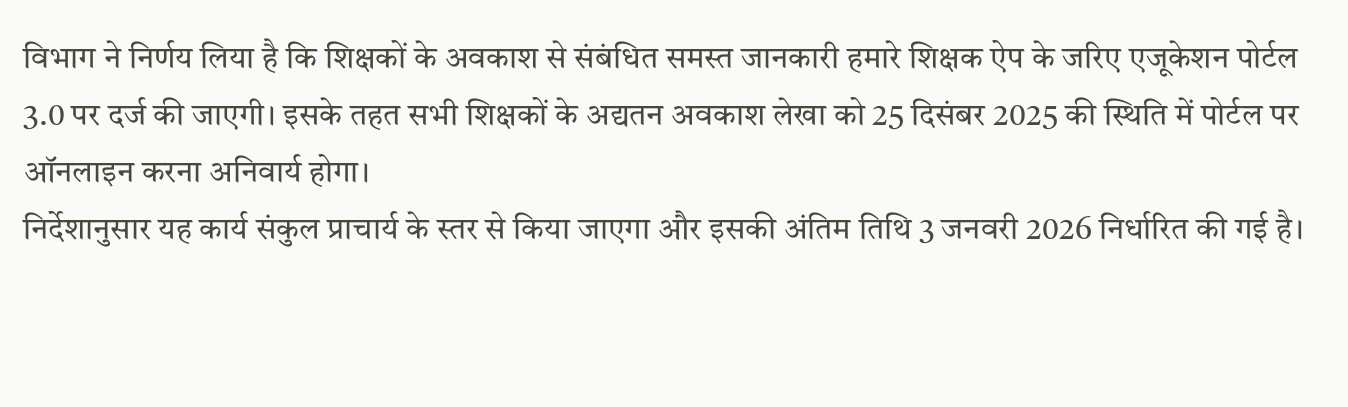विभाग ने निर्णय लिया है कि शिक्षकों के अवकाश से संबंधित समस्त जानकारी हमारे शिक्षक ऐप के जरिए एजूकेशन पोर्टल 3.0 पर दर्ज की जाएगी। इसके तहत सभी शिक्षकों के अद्यतन अवकाश लेखा को 25 दिसंबर 2025 की स्थिति में पोर्टल पर ऑनलाइन करना अनिवार्य होगा।
निर्देशानुसार यह कार्य संकुल प्राचार्य के स्तर से किया जाएगा और इसकी अंतिम तिथि 3 जनवरी 2026 निर्धारित की गई है।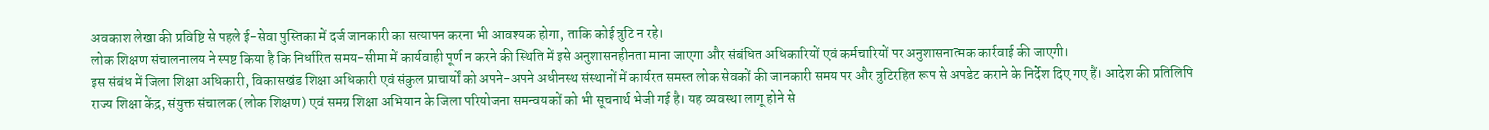अवकाश लेखा की प्रविष्टि से पहले ई-सेवा पुस्तिका में दर्ज जानकारी का सत्यापन करना भी आवश्यक होगा, ताकि कोई त्रुटि न रहे।
लोक शिक्षण संचालनालय ने स्पष्ट किया है कि निर्धारित समय-सीमा में कार्यवाही पूर्ण न करने की स्थिति में इसे अनुशासनहीनता माना जाएगा और संबंधित अधिकारियों एवं कर्मचारियों पर अनुशासनात्मक कार्रवाई की जाएगी।
इस संबंध में जिला शिक्षा अधिकारी, विकासखंड शिक्षा अधिकारी एवं संकुल प्राचार्यों को अपने-अपने अधीनस्थ संस्थानों में कार्यरत समस्त लोक सेवकों की जानकारी समय पर और त्रुटिरहित रूप से अपडेट कराने के निर्देश दिए गए हैं। आदेश की प्रतिलिपि राज्य शिक्षा केंद्र, संयुक्त संचालक (लोक शिक्षण) एवं समग्र शिक्षा अभियान के जिला परियोजना समन्वयकों को भी सूचनार्थ भेजी गई है। यह व्यवस्था लागू होने से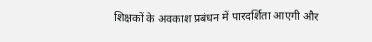शिक्षकों के अवकाश प्रबंधन में पारदर्शिता आएगी और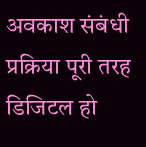अवकाश संबंधी प्रक्रिया पूरी तरह डिजिटल हो